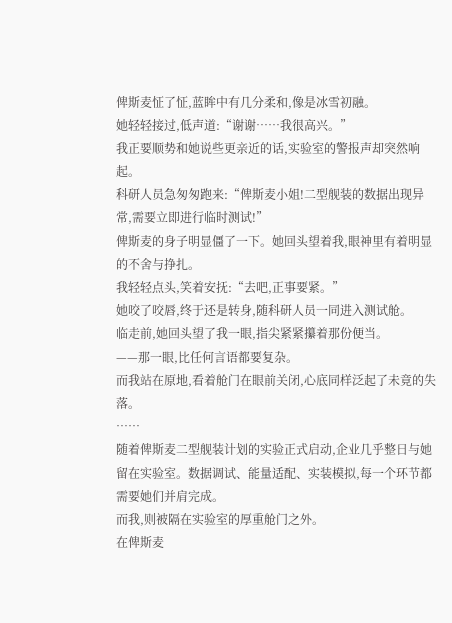俾斯麦怔了怔,蓝眸中有几分柔和,像是冰雪初融。
她轻轻接过,低声道:“谢谢……我很高兴。”
我正要顺势和她说些更亲近的话,实验室的警报声却突然响起。
科研人员急匆匆跑来:“俾斯麦小姐!二型舰装的数据出现异常,需要立即进行临时测试!”
俾斯麦的身子明显僵了一下。她回头望着我,眼神里有着明显的不舍与挣扎。
我轻轻点头,笑着安抚:“去吧,正事要紧。”
她咬了咬唇,终于还是转身,随科研人员一同进入测试舱。
临走前,她回头望了我一眼,指尖紧紧攥着那份便当。
——那一眼,比任何言语都要复杂。
而我站在原地,看着舱门在眼前关闭,心底同样泛起了未竟的失落。
……
随着俾斯麦二型舰装计划的实验正式启动,企业几乎整日与她留在实验室。数据调试、能量适配、实装模拟,每一个环节都需要她们并肩完成。
而我,则被隔在实验室的厚重舱门之外。
在俾斯麦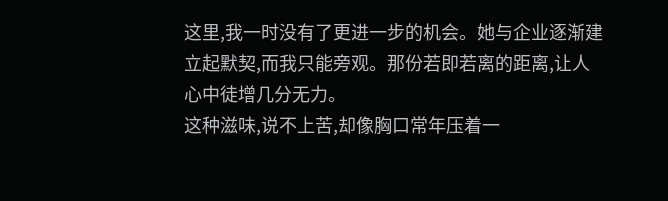这里,我一时没有了更进一步的机会。她与企业逐渐建立起默契,而我只能旁观。那份若即若离的距离,让人心中徒增几分无力。
这种滋味,说不上苦,却像胸口常年压着一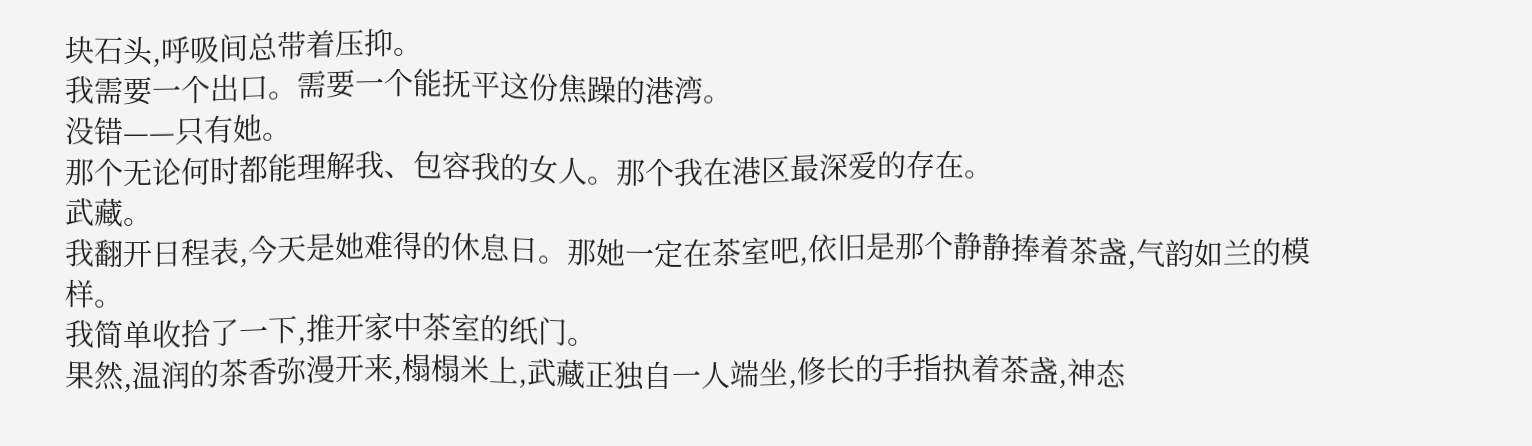块石头,呼吸间总带着压抑。
我需要一个出口。需要一个能抚平这份焦躁的港湾。
没错——只有她。
那个无论何时都能理解我、包容我的女人。那个我在港区最深爱的存在。
武藏。
我翻开日程表,今天是她难得的休息日。那她一定在茶室吧,依旧是那个静静捧着茶盏,气韵如兰的模样。
我简单收拾了一下,推开家中茶室的纸门。
果然,温润的茶香弥漫开来,榻榻米上,武藏正独自一人端坐,修长的手指执着茶盏,神态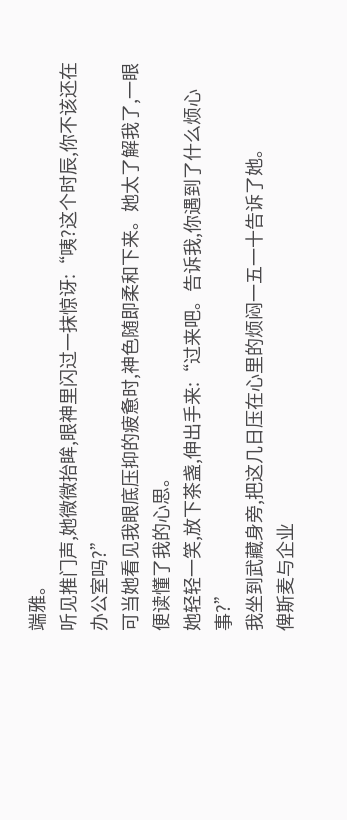端雅。
听见推门声,她微微抬眸,眼神里闪过一抹惊讶:“咦?这个时辰,你不该还在办公室吗?”
可当她看见我眼底压抑的疲惫时,神色随即柔和下来。她太了解我了,一眼便读懂了我的心思。
她轻轻一笑,放下茶盏,伸出手来:“过来吧。告诉我,你遇到了什么烦心事?”
我坐到武藏身旁,把这几日压在心里的烦闷一五一十告诉了她。
俾斯麦与企业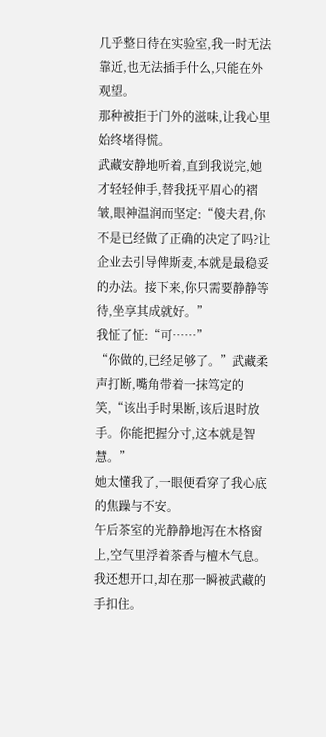几乎整日待在实验室,我一时无法靠近,也无法插手什么,只能在外观望。
那种被拒于门外的滋味,让我心里始终堵得慌。
武藏安静地听着,直到我说完,她才轻轻伸手,替我抚平眉心的褶皱,眼神温润而坚定:“傻夫君,你不是已经做了正确的决定了吗?让企业去引导俾斯麦,本就是最稳妥的办法。接下来,你只需要静静等待,坐享其成就好。”
我怔了怔:“可……”
“你做的,已经足够了。”武藏柔声打断,嘴角带着一抹笃定的笑,“该出手时果断,该后退时放手。你能把握分寸,这本就是智慧。”
她太懂我了,一眼便看穿了我心底的焦躁与不安。
午后茶室的光静静地泻在木格窗上,空气里浮着茶香与檀木气息。
我还想开口,却在那一瞬被武藏的手扣住。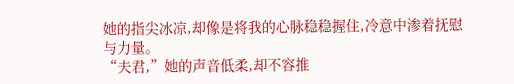她的指尖冰凉,却像是将我的心脉稳稳握住,冷意中渗着抚慰与力量。
“夫君,”她的声音低柔,却不容推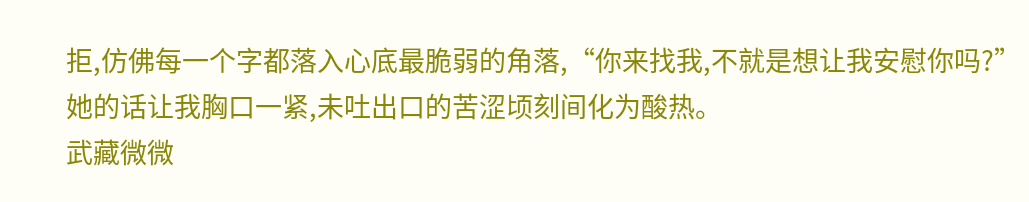拒,仿佛每一个字都落入心底最脆弱的角落,“你来找我,不就是想让我安慰你吗?”
她的话让我胸口一紧,未吐出口的苦涩顷刻间化为酸热。
武藏微微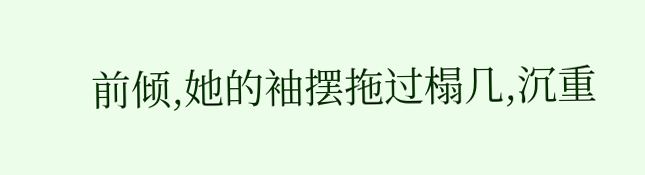前倾,她的袖摆拖过榻几,沉重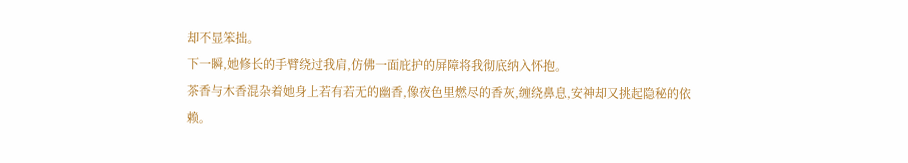却不显笨拙。
下一瞬,她修长的手臂绕过我肩,仿佛一面庇护的屏障将我彻底纳入怀抱。
茶香与木香混杂着她身上若有若无的幽香,像夜色里燃尽的香灰,缠绕鼻息,安神却又挑起隐秘的依赖。